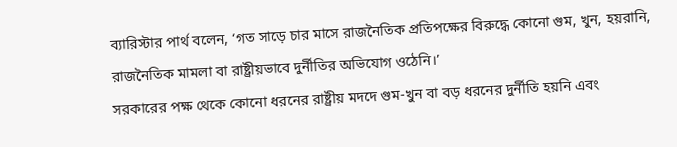ব্যারিস্টার পার্থ বলেন, ‘গত সাড়ে চার মাসে রাজনৈতিক প্রতিপক্ষের বিরুদ্ধে কোনো গুম, খুন, হয়রানি, রাজনৈতিক মামলা বা রাষ্ট্রীয়ভাবে দুর্নীতির অভিযোগ ওঠেনি।’
সরকারের পক্ষ থেকে কোনো ধরনের রাষ্ট্রীয় মদদে গুম-খুন বা বড় ধরনের দুর্নীতি হয়নি এবং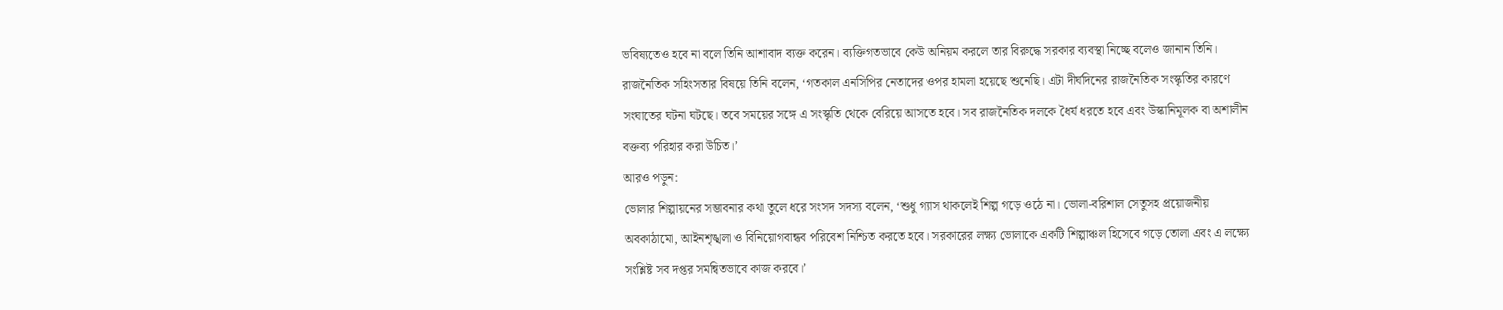ভবিষ্যতেও হবে না বলে তিনি আশাবাদ ব্যক্ত করেন। ব্যক্তিগতভাবে কেউ অনিয়ম করলে তার বিরুদ্ধে সরকার ব্যবস্থা নিচ্ছে বলেও জানান তিনি।
রাজনৈতিক সহিংসতার বিষয়ে তিনি বলেন, ‘গতকাল এনসিপির নেতাদের ওপর হামলা হয়েছে শুনেছি। এটা দীর্ঘদিনের রাজনৈতিক সংস্কৃতির কারণে সংঘাতের ঘটনা ঘটছে। তবে সময়ের সঙ্গে এ সংস্কৃতি থেকে বেরিয়ে আসতে হবে। সব রাজনৈতিক দলকে ধৈর্য ধরতে হবে এবং উস্কানিমূলক বা অশালীন বক্তব্য পরিহার করা উচিত।’
আরও পড়ুন:
ভোলার শিল্পায়নের সম্ভাবনার কথা তুলে ধরে সংসদ সদস্য বলেন, ‘শুধু গ্যাস থাকলেই শিল্প গড়ে ওঠে না। ভোলা-বরিশাল সেতুসহ প্রয়োজনীয় অবকাঠামো, আইনশৃঙ্খলা ও বিনিয়োগবান্ধব পরিবেশ নিশ্চিত করতে হবে। সরকারের লক্ষ্য ভোলাকে একটি শিল্পাঞ্চল হিসেবে গড়ে তোলা এবং এ লক্ষ্যে সংশ্লিষ্ট সব দপ্তর সমন্বিতভাবে কাজ করবে।’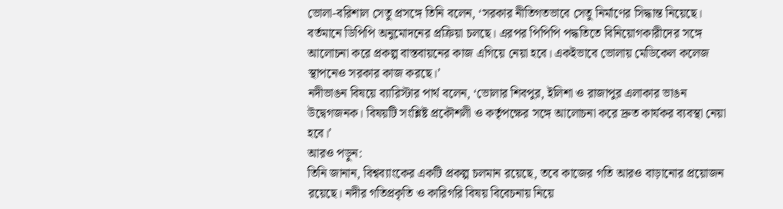ভোলা-বরিশাল সেতু প্রসঙ্গে তিনি বলেন, ‘সরকার নীতিগতভাবে সেতু নির্মাণের সিদ্ধান্ত নিয়েছে। বর্তমানে ডিপিপি অনুমোদনের প্রক্রিয়া চলছে। এরপর পিপিপি পদ্ধতিতে বিনিয়োগকারীদের সঙ্গে আলোচনা করে প্রকল্প বাস্তবায়নের কাজ এগিয়ে নেয়া হবে। একইভাবে ভোলায় মেডিকেল কলেজ স্থাপনেও সরকার কাজ করছে।’
নদীভাঙন বিষয়ে ব্যারিস্টার পার্থ বলেন, ‘ভোলার শিবপুর, ইলিশা ও রাজাপুর এলাকার ভাঙন উদ্বেগজনক। বিষয়টি সংশ্লিষ্ট প্রকৌশলী ও কর্তৃপক্ষের সঙ্গে আলোচনা করে দ্রুত কার্যকর ব্যবস্থা নেয়া হবে।’
আরও পড়ুন:
তিনি জানান, বিশ্বব্যাংকের একটি প্রকল্প চলমান রয়েছে, তবে কাজের গতি আরও বাড়ানোর প্রয়োজন রয়েছে। নদীর গতিপ্রকৃতি ও কারিগরি বিষয় বিবেচনায় নিয়ে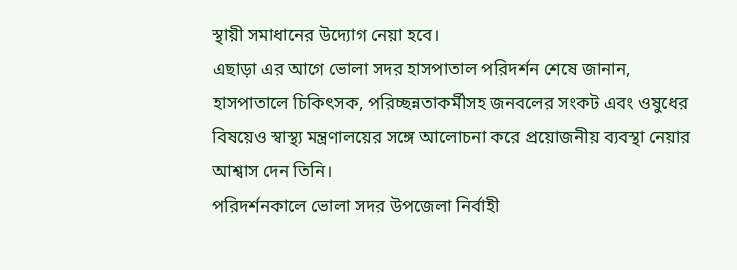স্থায়ী সমাধানের উদ্যোগ নেয়া হবে।
এছাড়া এর আগে ভোলা সদর হাসপাতাল পরিদর্শন শেষে জানান, হাসপাতালে চিকিৎসক, পরিচ্ছন্নতাকর্মীসহ জনবলের সংকট এবং ওষুধের বিষয়েও স্বাস্থ্য মন্ত্রণালয়ের সঙ্গে আলোচনা করে প্রয়োজনীয় ব্যবস্থা নেয়ার আশ্বাস দেন তিনি।
পরিদর্শনকালে ভোলা সদর উপজেলা নির্বাহী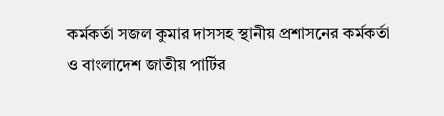কর্মকর্তা সজল কুমার দাসসহ স্থানীয় প্রশাসনের কর্মকর্তা ও বাংলাদেশ জাতীয় পার্টির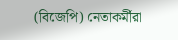(বিজেপি) নেতাকর্মীরা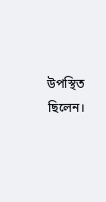উপস্থিত ছিলেন।